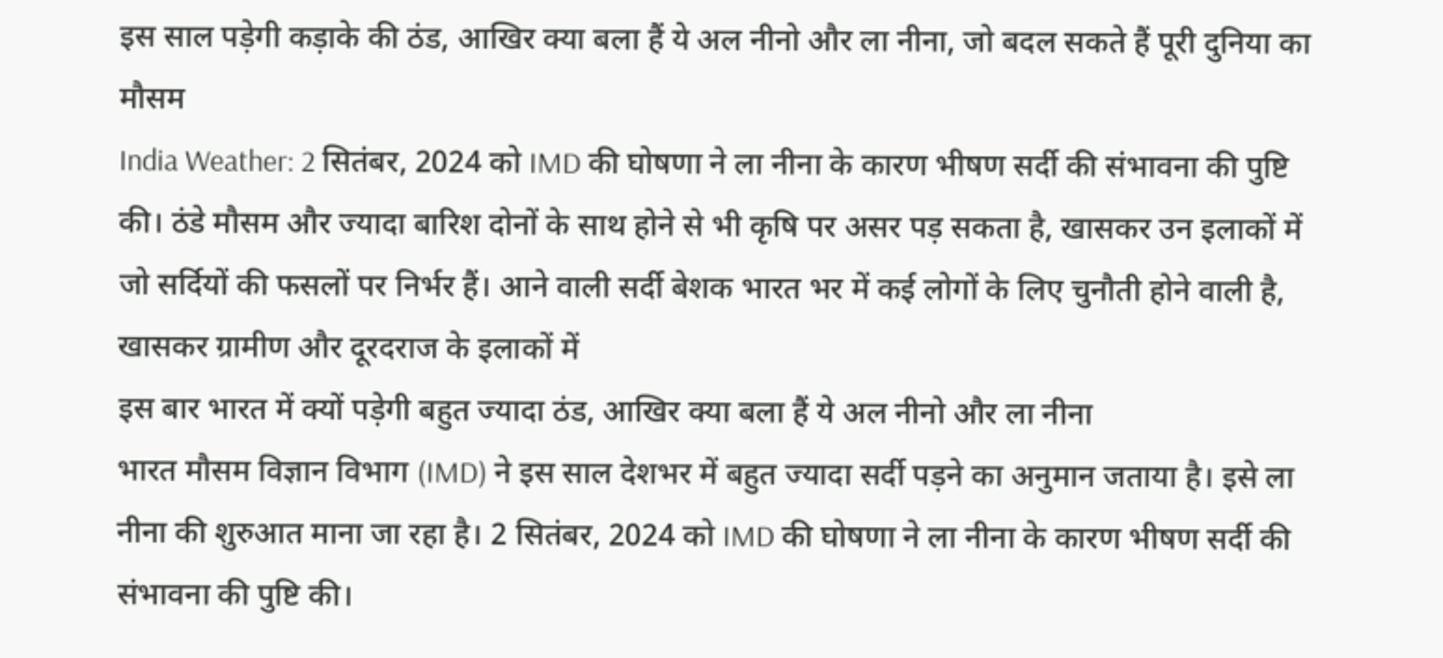इस साल पड़ेगी कड़ाके की ठंड, आखिर क्या बला हैं ये अल नीनो और ला नीना, जो बदल सकते हैं पूरी दुनिया का मौसम
India Weather: 2 सितंबर, 2024 को IMD की घोषणा ने ला नीना के कारण भीषण सर्दी की संभावना की पुष्टि की। ठंडे मौसम और ज्यादा बारिश दोनों के साथ होने से भी कृषि पर असर पड़ सकता है, खासकर उन इलाकों में जो सर्दियों की फसलों पर निर्भर हैं। आने वाली सर्दी बेशक भारत भर में कई लोगों के लिए चुनौती होने वाली है, खासकर ग्रामीण और दूरदराज के इलाकों में
इस बार भारत में क्यों पड़ेगी बहुत ज्यादा ठंड, आखिर क्या बला हैं ये अल नीनो और ला नीना
भारत मौसम विज्ञान विभाग (IMD) ने इस साल देशभर में बहुत ज्यादा सर्दी पड़ने का अनुमान जताया है। इसे ला नीना की शुरुआत माना जा रहा है। 2 सितंबर, 2024 को IMD की घोषणा ने ला नीना के कारण भीषण सर्दी की संभावना की पुष्टि की।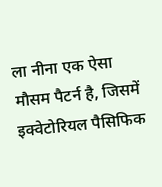ला नीना एक ऐसा मौसम पैटर्न है, जिसमें इक्वेटोरियल पैसिफिक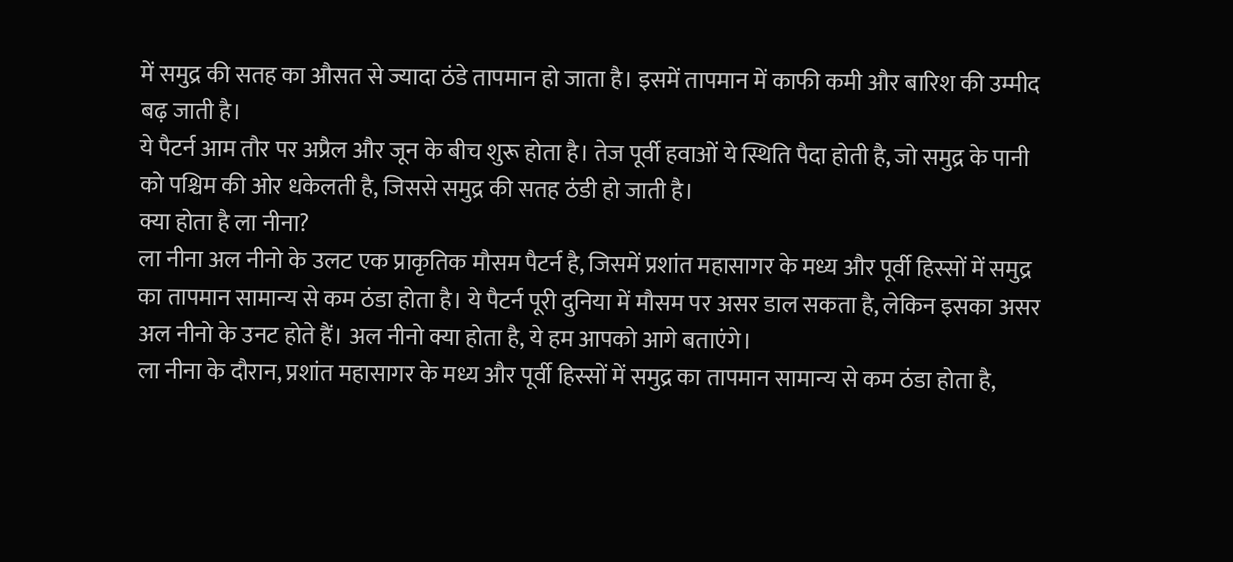में समुद्र की सतह का औसत से ज्यादा ठंडे तापमान हो जाता है। इसमें तापमान में काफी कमी और बारिश की उम्मीद बढ़ जाती है।
ये पैटर्न आम तौर पर अप्रैल और जून के बीच शुरू होता है। तेज पूर्वी हवाओं ये स्थिति पैदा होती है, जो समुद्र के पानी को पश्चिम की ओर धकेलती है, जिससे समुद्र की सतह ठंडी हो जाती है।
क्या होता है ला नीना?
ला नीना अल नीनो के उलट एक प्राकृतिक मौसम पैटर्न है, जिसमें प्रशांत महासागर के मध्य और पूर्वी हिस्सों में समुद्र का तापमान सामान्य से कम ठंडा होता है। ये पैटर्न पूरी दुनिया में मौसम पर असर डाल सकता है, लेकिन इसका असर अल नीनो के उनट होते हैं। अल नीनो क्या होता है, ये हम आपको आगे बताएंगे।
ला नीना के दौरान, प्रशांत महासागर के मध्य और पूर्वी हिस्सों में समुद्र का तापमान सामान्य से कम ठंडा होता है,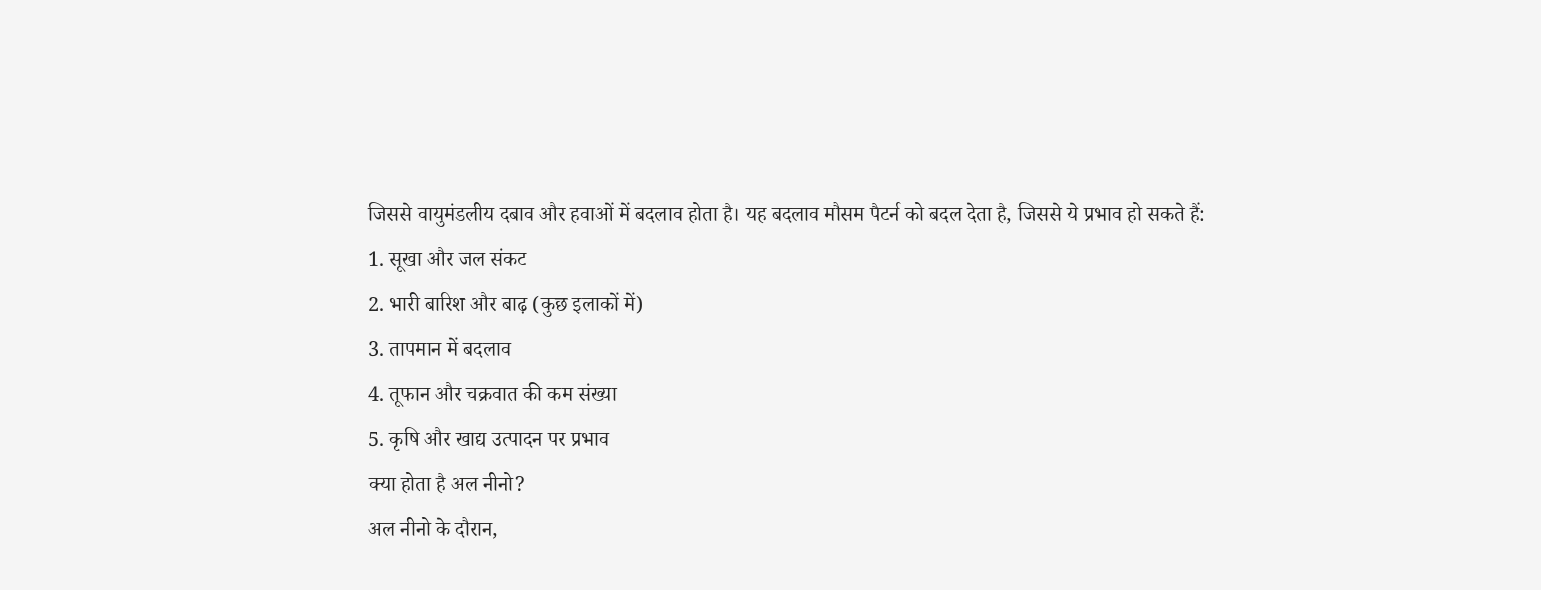जिससे वायुमंडलीय दबाव और हवाओं में बदलाव होता है। यह बदलाव मौसम पैटर्न को बदल देता है, जिससे ये प्रभाव हो सकते हैं:
1. सूखा और जल संकट
2. भारी बारिश और बाढ़ (कुछ इलाकों में)
3. तापमान में बदलाव
4. तूफान और चक्रवात की कम संख्या
5. कृषि और खाद्य उत्पादन पर प्रभाव
क्या होता है अल नीनो?
अल नीनो के दौरान,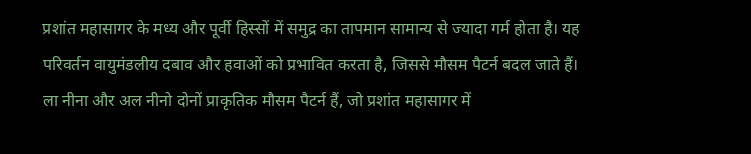प्रशांत महासागर के मध्य और पूर्वी हिस्सों में समुद्र का तापमान सामान्य से ज्यादा गर्म होता है। यह परिवर्तन वायुमंडलीय दबाव और हवाओं को प्रभावित करता है, जिससे मौसम पैटर्न बदल जाते हैं।
ला नीना और अल नीनो दोनों प्राकृतिक मौसम पैटर्न हैं, जो प्रशांत महासागर में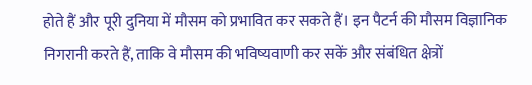होते हैं और पूरी दुनिया में मौसम को प्रभावित कर सकते हैं। इन पैटर्न की मौसम विज्ञानिक निगरानी करते हैं, ताकि वे मौसम की भविष्यवाणी कर सकें और संबंधित क्षेत्रों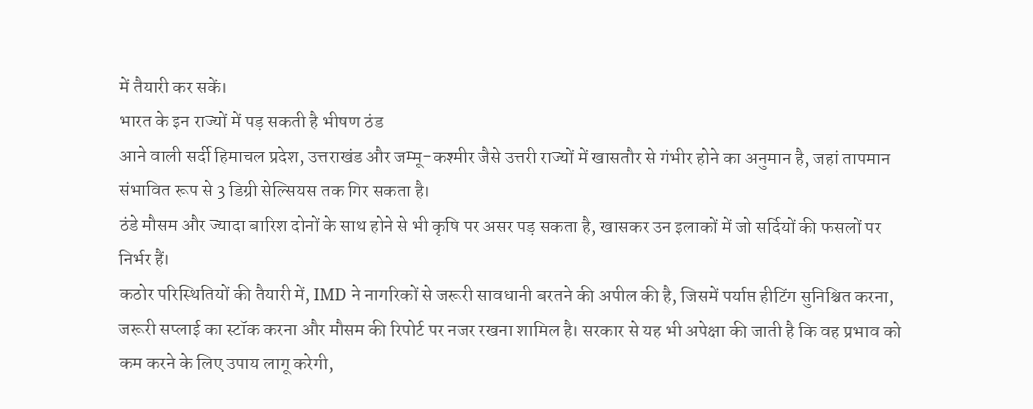में तैयारी कर सकें।
भारत के इन राज्यों में पड़ सकती है भीषण ठंड
आने वाली सर्दी हिमाचल प्रदेश, उत्तराखंड और जम्मू-कश्मीर जैसे उत्तरी राज्यों में खासतौर से गंभीर होने का अनुमान है, जहां तापमान संभावित रूप से 3 डिग्री सेल्सियस तक गिर सकता है।
ठंडे मौसम और ज्यादा बारिश दोनों के साथ होने से भी कृषि पर असर पड़ सकता है, खासकर उन इलाकों में जो सर्दियों की फसलों पर निर्भर हैं।
कठोर परिस्थितियों की तैयारी में, IMD ने नागरिकों से जरूरी सावधानी बरतने की अपील की है, जिसमें पर्याप्त हीटिंग सुनिश्चित करना, जरूरी सप्लाई का स्टॉक करना और मौसम की रिपोर्ट पर नजर रखना शामिल है। सरकार से यह भी अपेक्षा की जाती है कि वह प्रभाव को कम करने के लिए उपाय लागू करेगी,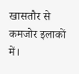खासतौर से कमजोर इलाकों में।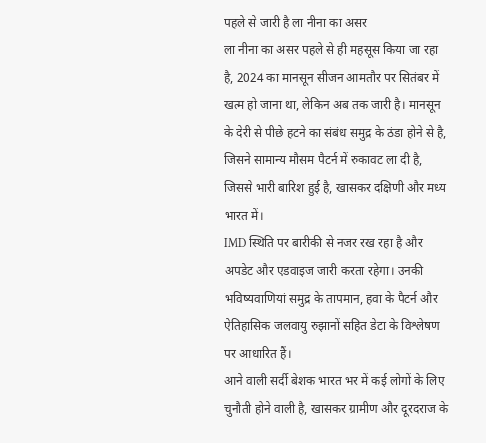पहले से जारी है ला नीना का असर
ला नीना का असर पहले से ही महसूस किया जा रहा है, 2024 का मानसून सीजन आमतौर पर सितंबर में खत्म हो जाना था, लेकिन अब तक जारी है। मानसून के देरी से पीछे हटने का संबंध समुद्र के ठंडा होने से है, जिसने सामान्य मौसम पैटर्न में रुकावट ला दी है, जिससे भारी बारिश हुई है, खासकर दक्षिणी और मध्य भारत में।
IMD स्थिति पर बारीकी से नजर रख रहा है और अपडेट और एडवाइज जारी करता रहेगा। उनकी भविष्यवाणियां समुद्र के तापमान, हवा के पैटर्न और ऐतिहासिक जलवायु रुझानों सहित डेटा के विश्लेषण पर आधारित हैं।
आने वाली सर्दी बेशक भारत भर में कई लोगों के लिए चुनौती होने वाली है, खासकर ग्रामीण और दूरदराज के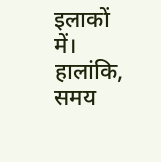इलाकों में। हालांकि, समय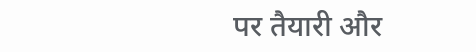पर तैयारी और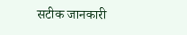सटीक जानकारी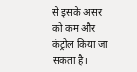से इसके असर को कम और कंट्रोल किया जा सकता है।